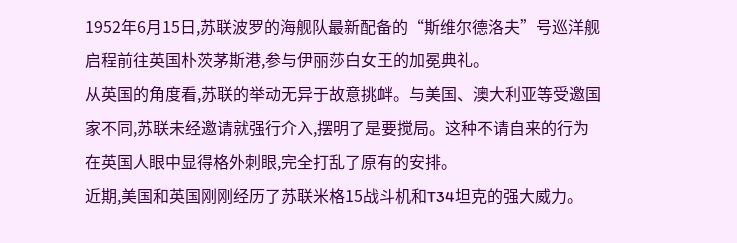1952年6月15日,苏联波罗的海舰队最新配备的“斯维尔德洛夫”号巡洋舰启程前往英国朴茨茅斯港,参与伊丽莎白女王的加冕典礼。
从英国的角度看,苏联的举动无异于故意挑衅。与美国、澳大利亚等受邀国家不同,苏联未经邀请就强行介入,摆明了是要搅局。这种不请自来的行为在英国人眼中显得格外刺眼,完全打乱了原有的安排。
近期,美国和英国刚刚经历了苏联米格15战斗机和T34坦克的强大威力。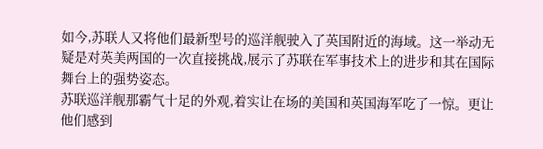如今,苏联人又将他们最新型号的巡洋舰驶入了英国附近的海域。这一举动无疑是对英美两国的一次直接挑战,展示了苏联在军事技术上的进步和其在国际舞台上的强势姿态。
苏联巡洋舰那霸气十足的外观,着实让在场的美国和英国海军吃了一惊。更让他们感到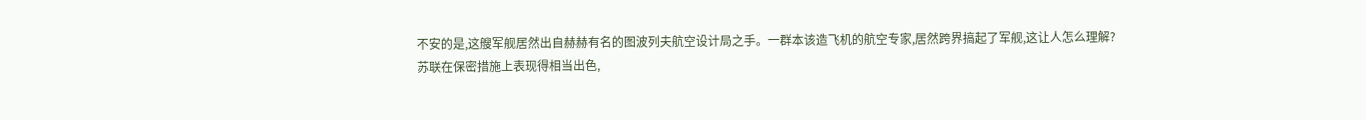不安的是,这艘军舰居然出自赫赫有名的图波列夫航空设计局之手。一群本该造飞机的航空专家,居然跨界搞起了军舰,这让人怎么理解?
苏联在保密措施上表现得相当出色,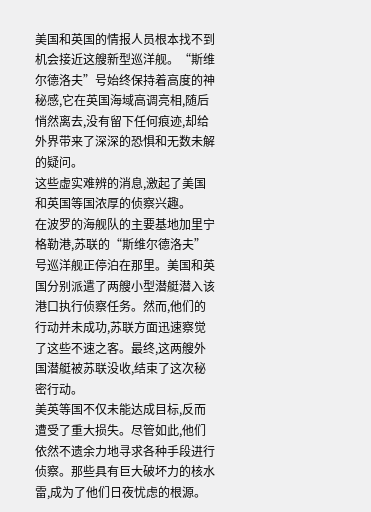美国和英国的情报人员根本找不到机会接近这艘新型巡洋舰。“斯维尔德洛夫”号始终保持着高度的神秘感,它在英国海域高调亮相,随后悄然离去,没有留下任何痕迹,却给外界带来了深深的恐惧和无数未解的疑问。
这些虚实难辨的消息,激起了美国和英国等国浓厚的侦察兴趣。
在波罗的海舰队的主要基地加里宁格勒港,苏联的“斯维尔德洛夫”号巡洋舰正停泊在那里。美国和英国分别派遣了两艘小型潜艇潜入该港口执行侦察任务。然而,他们的行动并未成功,苏联方面迅速察觉了这些不速之客。最终,这两艘外国潜艇被苏联没收,结束了这次秘密行动。
美英等国不仅未能达成目标,反而遭受了重大损失。尽管如此,他们依然不遗余力地寻求各种手段进行侦察。那些具有巨大破坏力的核水雷,成为了他们日夜忧虑的根源。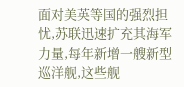面对美英等国的强烈担忧,苏联迅速扩充其海军力量,每年新增一艘新型巡洋舰,这些舰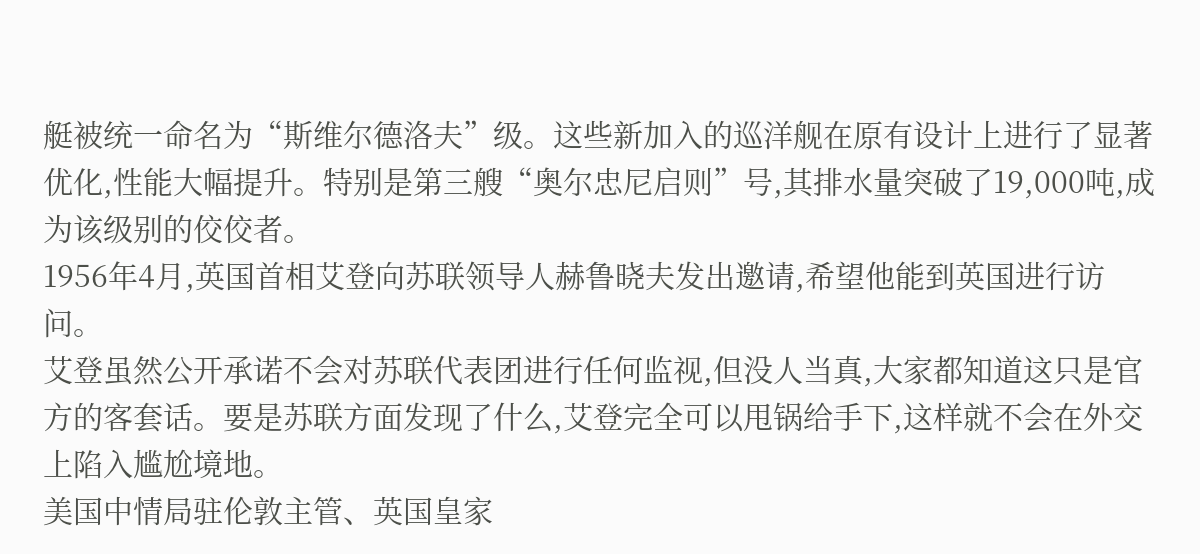艇被统一命名为“斯维尔德洛夫”级。这些新加入的巡洋舰在原有设计上进行了显著优化,性能大幅提升。特别是第三艘“奥尔忠尼启则”号,其排水量突破了19,000吨,成为该级别的佼佼者。
1956年4月,英国首相艾登向苏联领导人赫鲁晓夫发出邀请,希望他能到英国进行访问。
艾登虽然公开承诺不会对苏联代表团进行任何监视,但没人当真,大家都知道这只是官方的客套话。要是苏联方面发现了什么,艾登完全可以甩锅给手下,这样就不会在外交上陷入尴尬境地。
美国中情局驻伦敦主管、英国皇家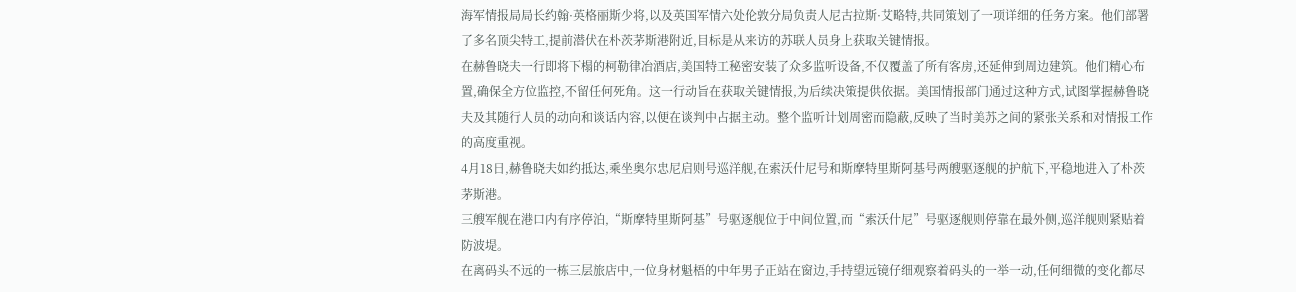海军情报局局长约翰·英格丽斯少将,以及英国军情六处伦敦分局负责人尼古拉斯·艾略特,共同策划了一项详细的任务方案。他们部署了多名顶尖特工,提前潜伏在朴茨茅斯港附近,目标是从来访的苏联人员身上获取关键情报。
在赫鲁晓夫一行即将下榻的柯勒律冶酒店,美国特工秘密安装了众多监听设备,不仅覆盖了所有客房,还延伸到周边建筑。他们精心布置,确保全方位监控,不留任何死角。这一行动旨在获取关键情报,为后续决策提供依据。美国情报部门通过这种方式,试图掌握赫鲁晓夫及其随行人员的动向和谈话内容,以便在谈判中占据主动。整个监听计划周密而隐蔽,反映了当时美苏之间的紧张关系和对情报工作的高度重视。
4月18日,赫鲁晓夫如约抵达,乘坐奥尔忠尼启则号巡洋舰,在索沃什尼号和斯摩特里斯阿基号两艘驱逐舰的护航下,平稳地进入了朴茨茅斯港。
三艘军舰在港口内有序停泊,“斯摩特里斯阿基”号驱逐舰位于中间位置,而“索沃什尼”号驱逐舰则停靠在最外侧,巡洋舰则紧贴着防波堤。
在离码头不远的一栋三层旅店中,一位身材魁梧的中年男子正站在窗边,手持望远镜仔细观察着码头的一举一动,任何细微的变化都尽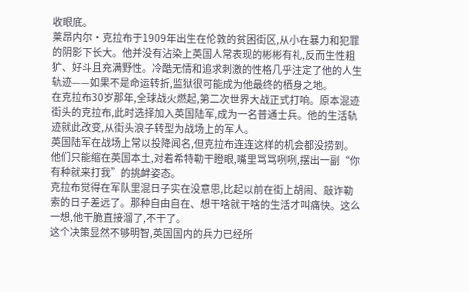收眼底。
莱昂内尔·克拉布于1909年出生在伦敦的贫困街区,从小在暴力和犯罪的阴影下长大。他并没有沾染上英国人常表现的彬彬有礼,反而生性粗犷、好斗且充满野性。冷酷无情和追求刺激的性格几乎注定了他的人生轨迹——如果不是命运转折,监狱很可能成为他最终的栖身之地。
在克拉布30岁那年,全球战火燃起,第二次世界大战正式打响。原本混迹街头的克拉布,此时选择加入英国陆军,成为一名普通士兵。他的生活轨迹就此改变,从街头浪子转型为战场上的军人。
英国陆军在战场上常以投降闻名,但克拉布连连这样的机会都没捞到。他们只能缩在英国本土,对着希特勒干瞪眼,嘴里骂骂咧咧,摆出一副“你有种就来打我”的挑衅姿态。
克拉布觉得在军队里混日子实在没意思,比起以前在街上胡闹、敲诈勒索的日子差远了。那种自由自在、想干啥就干啥的生活才叫痛快。这么一想,他干脆直接溜了,不干了。
这个决策显然不够明智,英国国内的兵力已经所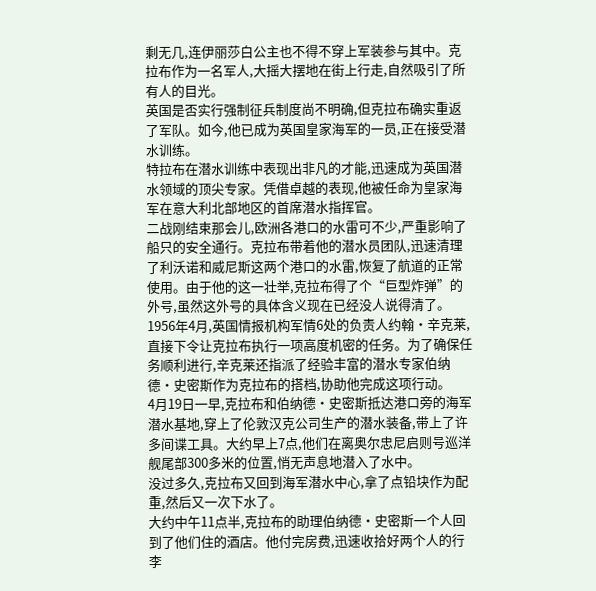剩无几,连伊丽莎白公主也不得不穿上军装参与其中。克拉布作为一名军人,大摇大摆地在街上行走,自然吸引了所有人的目光。
英国是否实行强制征兵制度尚不明确,但克拉布确实重返了军队。如今,他已成为英国皇家海军的一员,正在接受潜水训练。
特拉布在潜水训练中表现出非凡的才能,迅速成为英国潜水领域的顶尖专家。凭借卓越的表现,他被任命为皇家海军在意大利北部地区的首席潜水指挥官。
二战刚结束那会儿,欧洲各港口的水雷可不少,严重影响了船只的安全通行。克拉布带着他的潜水员团队,迅速清理了利沃诺和威尼斯这两个港口的水雷,恢复了航道的正常使用。由于他的这一壮举,克拉布得了个“巨型炸弹”的外号,虽然这外号的具体含义现在已经没人说得清了。
1956年4月,英国情报机构军情6处的负责人约翰·辛克莱,直接下令让克拉布执行一项高度机密的任务。为了确保任务顺利进行,辛克莱还指派了经验丰富的潜水专家伯纳德·史密斯作为克拉布的搭档,协助他完成这项行动。
4月19日一早,克拉布和伯纳德·史密斯抵达港口旁的海军潜水基地,穿上了伦敦汉克公司生产的潜水装备,带上了许多间谍工具。大约早上7点,他们在离奥尔忠尼启则号巡洋舰尾部300多米的位置,悄无声息地潜入了水中。
没过多久,克拉布又回到海军潜水中心,拿了点铅块作为配重,然后又一次下水了。
大约中午11点半,克拉布的助理伯纳德·史密斯一个人回到了他们住的酒店。他付完房费,迅速收拾好两个人的行李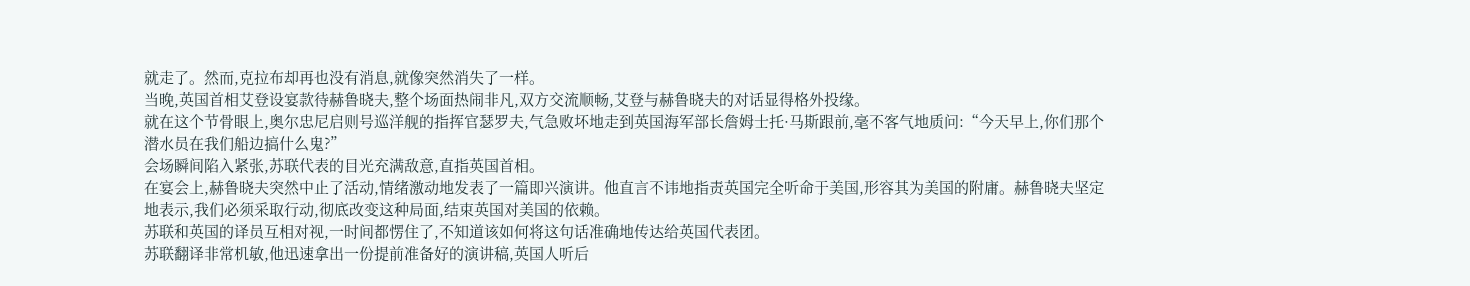就走了。然而,克拉布却再也没有消息,就像突然消失了一样。
当晚,英国首相艾登设宴款待赫鲁晓夫,整个场面热闹非凡,双方交流顺畅,艾登与赫鲁晓夫的对话显得格外投缘。
就在这个节骨眼上,奥尔忠尼启则号巡洋舰的指挥官瑟罗夫,气急败坏地走到英国海军部长詹姆士托·马斯跟前,毫不客气地质问:“今天早上,你们那个潜水员在我们船边搞什么鬼?”
会场瞬间陷入紧张,苏联代表的目光充满敌意,直指英国首相。
在宴会上,赫鲁晓夫突然中止了活动,情绪激动地发表了一篇即兴演讲。他直言不讳地指责英国完全听命于美国,形容其为美国的附庸。赫鲁晓夫坚定地表示,我们必须采取行动,彻底改变这种局面,结束英国对美国的依赖。
苏联和英国的译员互相对视,一时间都愣住了,不知道该如何将这句话准确地传达给英国代表团。
苏联翻译非常机敏,他迅速拿出一份提前准备好的演讲稿,英国人听后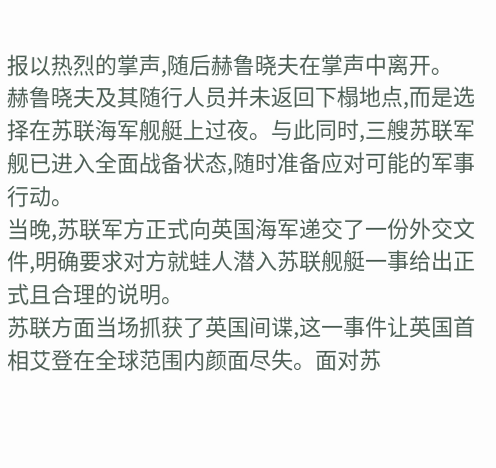报以热烈的掌声,随后赫鲁晓夫在掌声中离开。
赫鲁晓夫及其随行人员并未返回下榻地点,而是选择在苏联海军舰艇上过夜。与此同时,三艘苏联军舰已进入全面战备状态,随时准备应对可能的军事行动。
当晚,苏联军方正式向英国海军递交了一份外交文件,明确要求对方就蛙人潜入苏联舰艇一事给出正式且合理的说明。
苏联方面当场抓获了英国间谍,这一事件让英国首相艾登在全球范围内颜面尽失。面对苏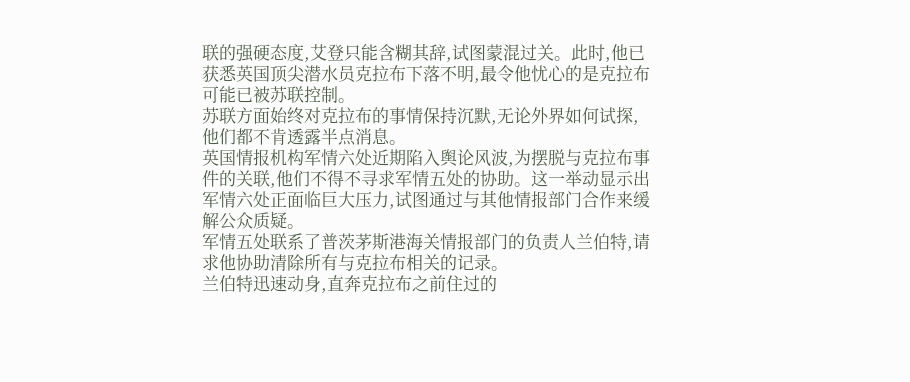联的强硬态度,艾登只能含糊其辞,试图蒙混过关。此时,他已获悉英国顶尖潜水员克拉布下落不明,最令他忧心的是克拉布可能已被苏联控制。
苏联方面始终对克拉布的事情保持沉默,无论外界如何试探,他们都不肯透露半点消息。
英国情报机构军情六处近期陷入舆论风波,为摆脱与克拉布事件的关联,他们不得不寻求军情五处的协助。这一举动显示出军情六处正面临巨大压力,试图通过与其他情报部门合作来缓解公众质疑。
军情五处联系了普茨茅斯港海关情报部门的负责人兰伯特,请求他协助清除所有与克拉布相关的记录。
兰伯特迅速动身,直奔克拉布之前住过的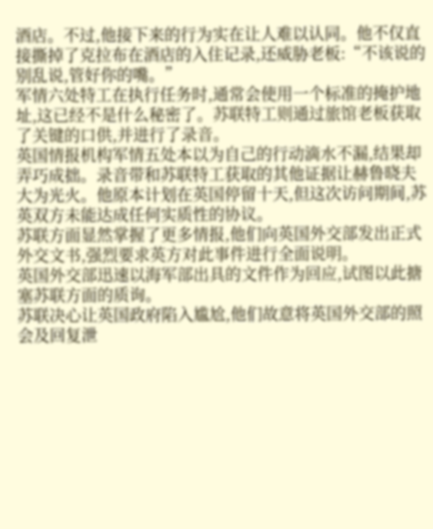酒店。不过,他接下来的行为实在让人难以认同。他不仅直接撕掉了克拉布在酒店的入住记录,还威胁老板:“不该说的别乱说,管好你的嘴。”
军情六处特工在执行任务时,通常会使用一个标准的掩护地址,这已经不是什么秘密了。苏联特工则通过旅馆老板获取了关键的口供,并进行了录音。
英国情报机构军情五处本以为自己的行动滴水不漏,结果却弄巧成拙。录音带和苏联特工获取的其他证据让赫鲁晓夫大为光火。他原本计划在英国停留十天,但这次访问期间,苏英双方未能达成任何实质性的协议。
苏联方面显然掌握了更多情报,他们向英国外交部发出正式外交文书,强烈要求英方对此事件进行全面说明。
英国外交部迅速以海军部出具的文件作为回应,试图以此搪塞苏联方面的质询。
苏联决心让英国政府陷入尴尬,他们故意将英国外交部的照会及回复泄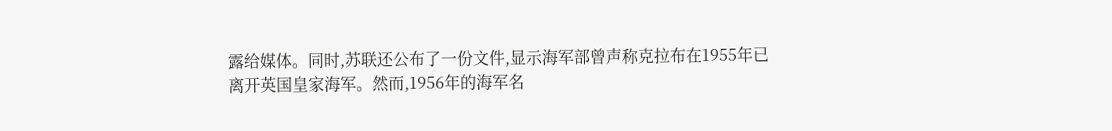露给媒体。同时,苏联还公布了一份文件,显示海军部曾声称克拉布在1955年已离开英国皇家海军。然而,1956年的海军名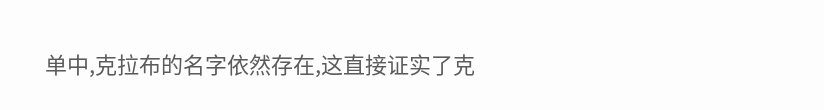单中,克拉布的名字依然存在,这直接证实了克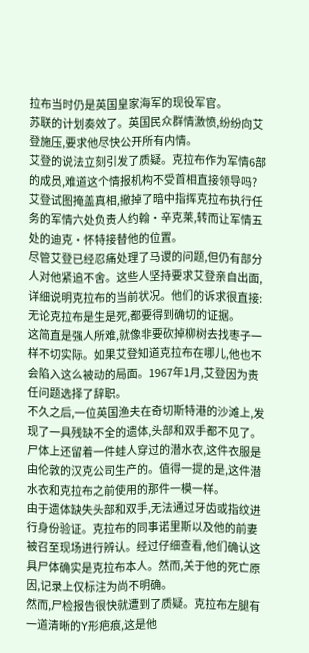拉布当时仍是英国皇家海军的现役军官。
苏联的计划奏效了。英国民众群情激愤,纷纷向艾登施压,要求他尽快公开所有内情。
艾登的说法立刻引发了质疑。克拉布作为军情6部的成员,难道这个情报机构不受首相直接领导吗?
艾登试图掩盖真相,撤掉了暗中指挥克拉布执行任务的军情六处负责人约翰·辛克莱,转而让军情五处的迪克·怀特接替他的位置。
尽管艾登已经忍痛处理了马谡的问题,但仍有部分人对他紧追不舍。这些人坚持要求艾登亲自出面,详细说明克拉布的当前状况。他们的诉求很直接:无论克拉布是生是死,都要得到确切的证据。
这简直是强人所难,就像非要砍掉柳树去找枣子一样不切实际。如果艾登知道克拉布在哪儿,他也不会陷入这么被动的局面。1967年1月,艾登因为责任问题选择了辞职。
不久之后,一位英国渔夫在奇切斯特港的沙滩上,发现了一具残缺不全的遗体,头部和双手都不见了。尸体上还留着一件蛙人穿过的潜水衣,这件衣服是由伦敦的汉克公司生产的。值得一提的是,这件潜水衣和克拉布之前使用的那件一模一样。
由于遗体缺失头部和双手,无法通过牙齿或指纹进行身份验证。克拉布的同事诺里斯以及他的前妻被召至现场进行辨认。经过仔细查看,他们确认这具尸体确实是克拉布本人。然而,关于他的死亡原因,记录上仅标注为尚不明确。
然而,尸检报告很快就遭到了质疑。克拉布左腿有一道清晰的Y形疤痕,这是他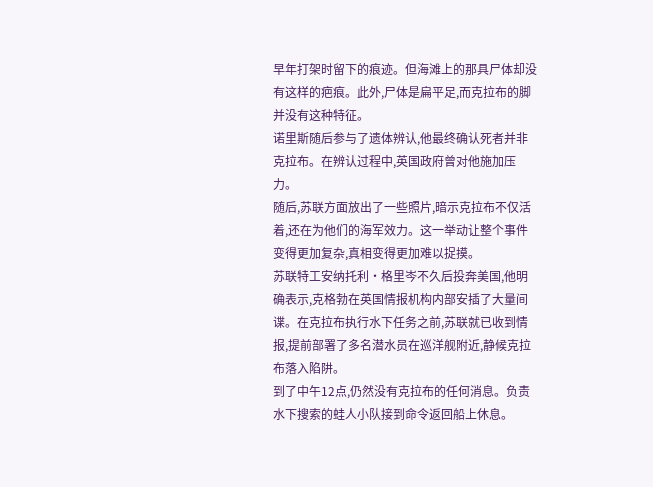早年打架时留下的痕迹。但海滩上的那具尸体却没有这样的疤痕。此外,尸体是扁平足,而克拉布的脚并没有这种特征。
诺里斯随后参与了遗体辨认,他最终确认死者并非克拉布。在辨认过程中,英国政府曾对他施加压力。
随后,苏联方面放出了一些照片,暗示克拉布不仅活着,还在为他们的海军效力。这一举动让整个事件变得更加复杂,真相变得更加难以捉摸。
苏联特工安纳托利·格里岑不久后投奔美国,他明确表示,克格勃在英国情报机构内部安插了大量间谍。在克拉布执行水下任务之前,苏联就已收到情报,提前部署了多名潜水员在巡洋舰附近,静候克拉布落入陷阱。
到了中午12点,仍然没有克拉布的任何消息。负责水下搜索的蛙人小队接到命令返回船上休息。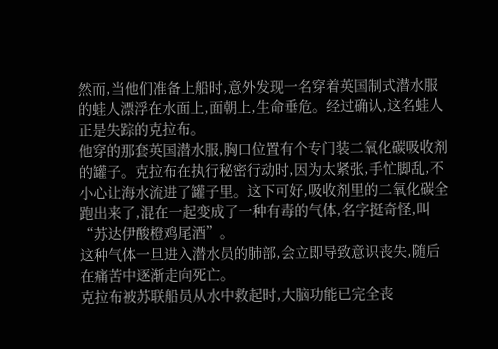然而,当他们准备上船时,意外发现一名穿着英国制式潜水服的蛙人漂浮在水面上,面朝上,生命垂危。经过确认,这名蛙人正是失踪的克拉布。
他穿的那套英国潜水服,胸口位置有个专门装二氧化碳吸收剂的罐子。克拉布在执行秘密行动时,因为太紧张,手忙脚乱,不小心让海水流进了罐子里。这下可好,吸收剂里的二氧化碳全跑出来了,混在一起变成了一种有毒的气体,名字挺奇怪,叫“苏达伊酸橙鸡尾酒”。
这种气体一旦进入潜水员的肺部,会立即导致意识丧失,随后在痛苦中逐渐走向死亡。
克拉布被苏联船员从水中救起时,大脑功能已完全丧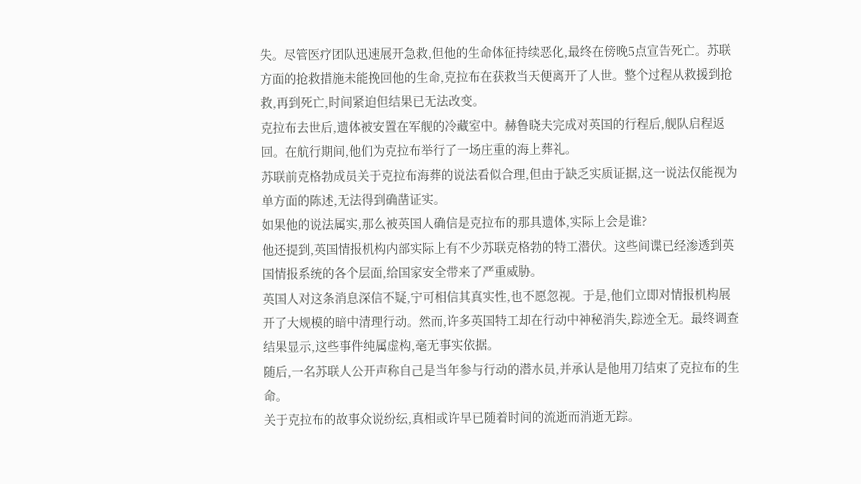失。尽管医疗团队迅速展开急救,但他的生命体征持续恶化,最终在傍晚5点宣告死亡。苏联方面的抢救措施未能挽回他的生命,克拉布在获救当天便离开了人世。整个过程从救援到抢救,再到死亡,时间紧迫但结果已无法改变。
克拉布去世后,遗体被安置在军舰的冷藏室中。赫鲁晓夫完成对英国的行程后,舰队启程返回。在航行期间,他们为克拉布举行了一场庄重的海上葬礼。
苏联前克格勃成员关于克拉布海葬的说法看似合理,但由于缺乏实质证据,这一说法仅能视为单方面的陈述,无法得到确凿证实。
如果他的说法属实,那么被英国人确信是克拉布的那具遗体,实际上会是谁?
他还提到,英国情报机构内部实际上有不少苏联克格勃的特工潜伏。这些间谍已经渗透到英国情报系统的各个层面,给国家安全带来了严重威胁。
英国人对这条消息深信不疑,宁可相信其真实性,也不愿忽视。于是,他们立即对情报机构展开了大规模的暗中清理行动。然而,许多英国特工却在行动中神秘消失,踪迹全无。最终调查结果显示,这些事件纯属虚构,毫无事实依据。
随后,一名苏联人公开声称自己是当年参与行动的潜水员,并承认是他用刀结束了克拉布的生命。
关于克拉布的故事众说纷纭,真相或许早已随着时间的流逝而消逝无踪。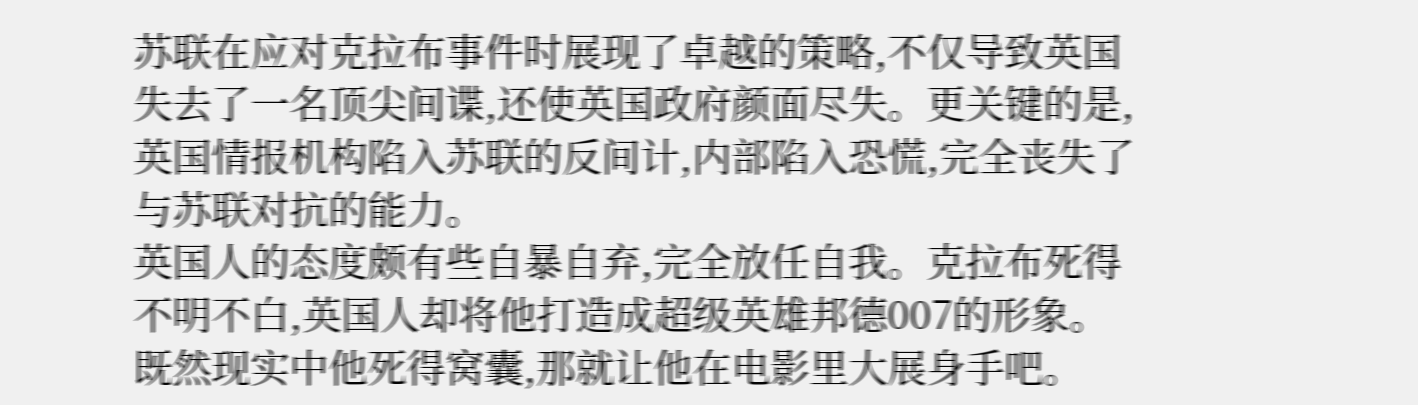苏联在应对克拉布事件时展现了卓越的策略,不仅导致英国失去了一名顶尖间谍,还使英国政府颜面尽失。更关键的是,英国情报机构陷入苏联的反间计,内部陷入恐慌,完全丧失了与苏联对抗的能力。
英国人的态度颇有些自暴自弃,完全放任自我。克拉布死得不明不白,英国人却将他打造成超级英雄邦德007的形象。既然现实中他死得窝囊,那就让他在电影里大展身手吧。